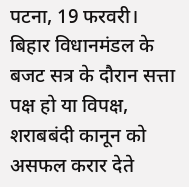पटना, 19 फरवरी। बिहार विधानमंडल के बजट सत्र के दौरान सत्ता पक्ष हो या विपक्ष, शराबबंदी कानून को असफल करार देते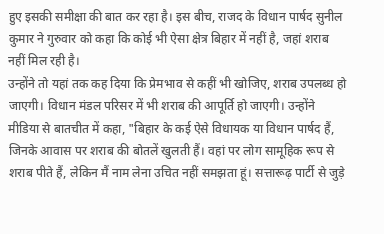हुए इसकी समीक्षा की बात कर रहा है। इस बीच, राजद के विधान पार्षद सुनील कुमार ने गुरुवार को कहा कि कोई भी ऐसा क्षेत्र बिहार में नहीं है, जहां शराब नहीं मिल रही है।
उन्होंने तो यहां तक कह दिया कि प्रेमभाव से कहीं भी खोजिए, शराब उपलब्ध हो जाएगी। विधान मंडल परिसर में भी शराब की आपूर्ति हो जाएगी। उन्होंने मीडिया से बातचीत में कहा, "बिहार के कई ऐसे विधायक या विधान पार्षद हैं, जिनके आवास पर शराब की बोतलें खुलती हैं। वहां पर लोग सामूहिक रूप से शराब पीते हैं, लेकिन मैं नाम लेना उचित नहीं समझता हूं। सत्तारूढ़ पार्टी से जुड़े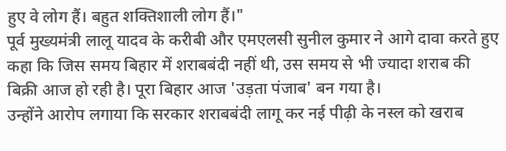हुए वे लोग हैं। बहुत शक्तिशाली लोग हैं।"
पूर्व मुख्यमंत्री लालू यादव के करीबी और एमएलसी सुनील कुमार ने आगे दावा करते हुए कहा कि जिस समय बिहार में शराबबंदी नहीं थी, उस समय से भी ज्यादा शराब की बिक्री आज हो रही है। पूरा बिहार आज 'उड़ता पंजाब' बन गया है।
उन्होंने आरोप लगाया कि सरकार शराबबंदी लागू कर नई पीढ़ी के नस्ल को खराब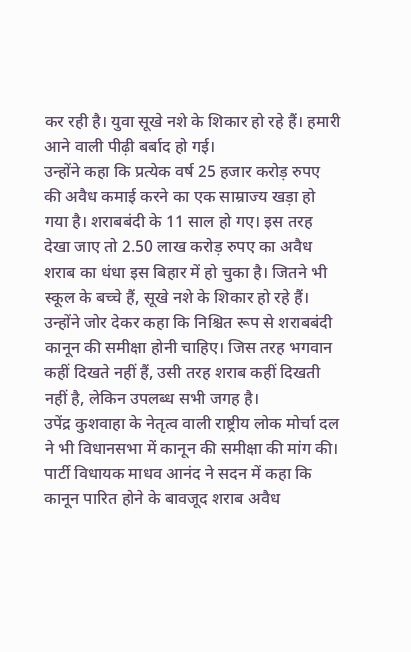कर रही है। युवा सूखे नशे के शिकार हो रहे हैं। हमारी आने वाली पीढ़ी बर्बाद हो गई।
उन्होंने कहा कि प्रत्येक वर्ष 25 हजार करोड़ रुपए की अवैध कमाई करने का एक साम्राज्य खड़ा हो गया है। शराबबंदी के 11 साल हो गए। इस तरह देखा जाए तो 2.50 लाख करोड़ रुपए का अवैध शराब का धंधा इस बिहार में हो चुका है। जितने भी स्कूल के बच्चे हैं, सूखे नशे के शिकार हो रहे हैं।
उन्होंने जोर देकर कहा कि निश्चित रूप से शराबबंदी कानून की समीक्षा होनी चाहिए। जिस तरह भगवान कहीं दिखते नहीं हैं, उसी तरह शराब कहीं दिखती नहीं है, लेकिन उपलब्ध सभी जगह है।
उपेंद्र कुशवाहा के नेतृत्व वाली राष्ट्रीय लोक मोर्चा दल ने भी विधानसभा में कानून की समीक्षा की मांग की। पार्टी विधायक माधव आनंद ने सदन में कहा कि कानून पारित होने के बावजूद शराब अवैध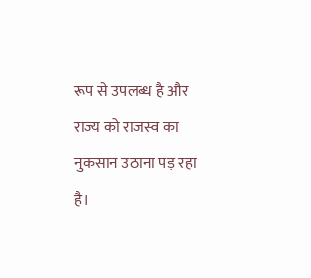रूप से उपलब्ध है और राज्य को राजस्व का नुकसान उठाना पड़ रहा है।